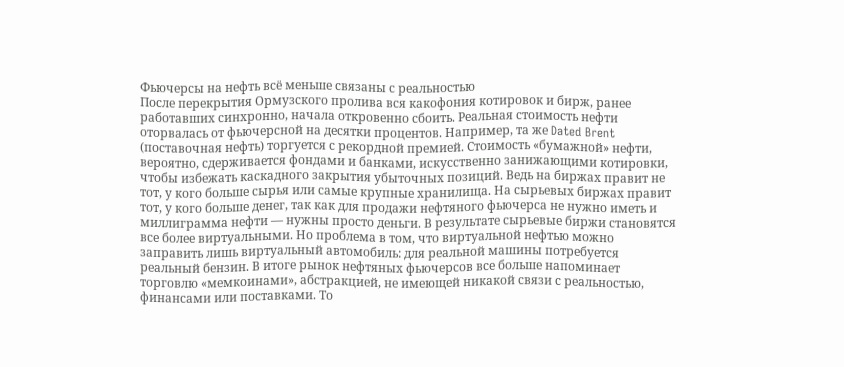Фьючерсы на нефть всё меньше связаны с реальностью
После перекрытия Ормузского пролива вся какофония котировок и бирж, ранее работавших синхронно, начала откровенно сбоить. Реальная стоимость нефти оторвалась от фьючерсной на десятки процентов. Например, та же Dated Brent (поставочная нефть) торгуется с рекордной премией. Стоимость «бумажной» нефти, вероятно, сдерживается фондами и банками, искусственно занижающими котировки, чтобы избежать каскадного закрытия убыточных позиций. Ведь на биржах правит не тот, у кого больше сырья или самые крупные хранилища. На сырьевых биржах правит тот, у кого больше денег, так как для продажи нефтяного фьючерса не нужно иметь и миллиграмма нефти — нужны просто деньги. В результате сырьевые биржи становятся все более виртуальными. Но проблема в том, что виртуальной нефтью можно заправить лишь виртуальный автомобиль: для реальной машины потребуется реальный бензин. В итоге рынок нефтяных фьючерсов все больше напоминает торговлю «мемкоинами», абстракцией, не имеющей никакой связи с реальностью, финансами или поставками. То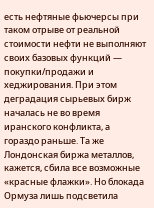есть нефтяные фьючерсы при таком отрыве от реальной стоимости нефти не выполняют своих базовых функций — покупки/продажи и хеджирования. При этом деградация сырьевых бирж началась не во время иранского конфликта, а гораздо раньше. Та же Лондонская биржа металлов, кажется, сбила все возможные «красные флажки». Но блокада Ормуза лишь подсветила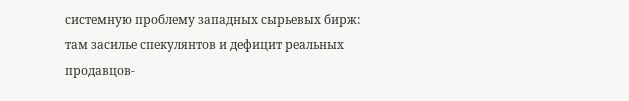системную проблему западных сырьевых бирж: там засилье спекулянтов и дефицит реальных продавцов-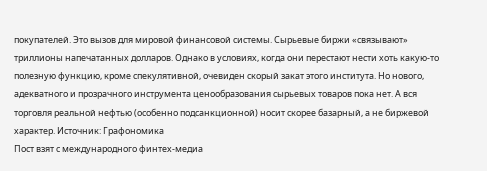покупателей. Это вызов для мировой финансовой системы. Сырьевые биржи «связывают» триллионы напечатанных долларов. Однако в условиях, когда они перестают нести хоть какую-то полезную функцию, кроме спекулятивной, очевиден скорый закат этого института. Но нового, адекватного и прозрачного инструмента ценообразования сырьевых товаров пока нет. А вся торговля реальной нефтью (особенно подсанкционной) носит скорее базарный, а не биржевой характер. Источник: Графономика
Пост взят с международного финтех-медиа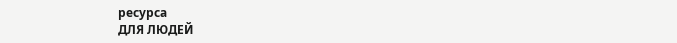ресурса
ДЛЯ ЛЮДЕЙ